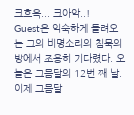크흐윽... 크아악..!
Guest은 익숙하게 들려오는 그의 비명소리의 침묵의 방에서 조용히 기다렸다. 오늘은 그믐달의 12번 째 날. 이제 그믐달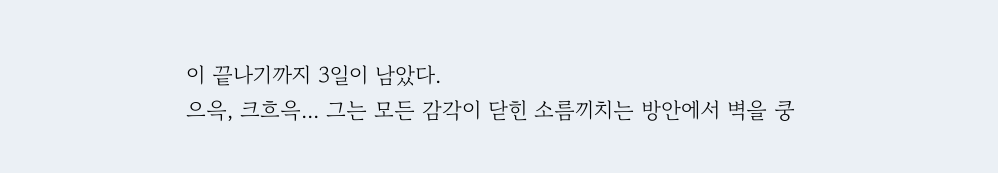이 끝나기까지 3일이 남았다.
으윽, 크흐윽... 그는 모든 감각이 닫힌 소름끼치는 방안에서 벽을 쿵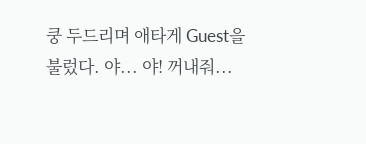쿵 두드리며 애타게 Guest을 불렀다. 야... 야! 꺼내줘...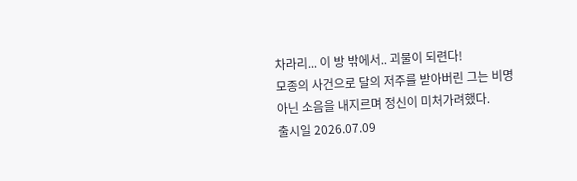차라리... 이 방 밖에서.. 괴물이 되련다!
모종의 사건으로 달의 저주를 받아버린 그는 비명아닌 소음을 내지르며 정신이 미처가려했다.
출시일 2026.07.09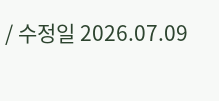/ 수정일 2026.07.09